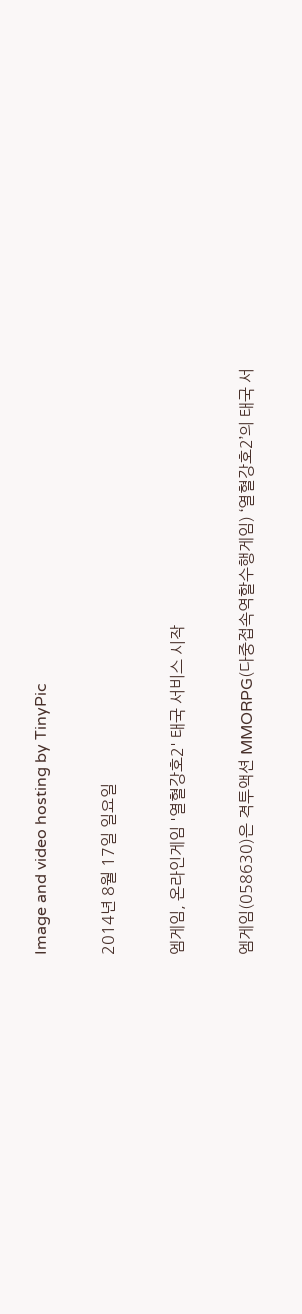Image and video hosting by TinyPic

2014년 8월 17일 일요일

엠게임, 온라인게임 '열혈강호2' 태국 서비스 시작

엠게임(058630)은 격투액션 MMORPG(다중접속역할수행게임) ‘열혈강호2’의 태국 서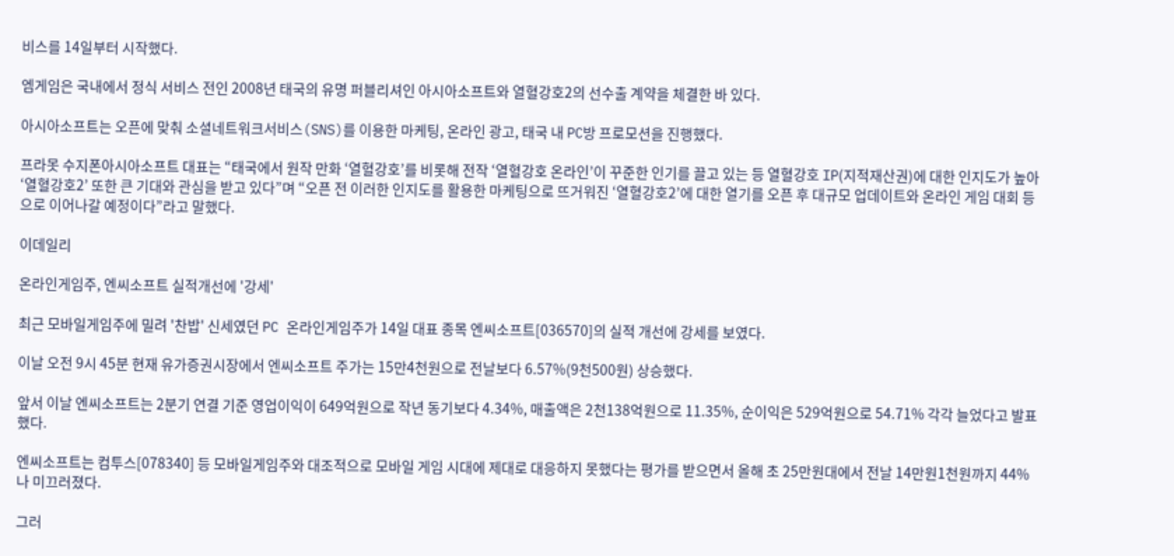비스를 14일부터 시작했다.

엠게임은 국내에서 정식 서비스 전인 2008년 태국의 유명 퍼블리셔인 아시아소프트와 열혈강호2의 선수출 계약을 체결한 바 있다.

아시아소프트는 오픈에 맞춰 소셜네트워크서비스(SNS)를 이용한 마케팅, 온라인 광고, 태국 내 PC방 프로모션을 진행했다.

프라못 수지폰아시아소프트 대표는 “태국에서 원작 만화 ‘열혈강호’를 비롯해 전작 ‘열혈강호 온라인’이 꾸준한 인기를 끌고 있는 등 열혈강호 IP(지적재산권)에 대한 인지도가 높아 ‘열혈강호2’ 또한 큰 기대와 관심을 받고 있다”며 “오픈 전 이러한 인지도를 활용한 마케팅으로 뜨거워진 ‘열혈강호2’에 대한 열기를 오픈 후 대규모 업데이트와 온라인 게임 대회 등으로 이어나갈 예정이다”라고 말했다.

이데일리

온라인게임주, 엔씨소프트 실적개선에 '강세'

최근 모바일게임주에 밀려 '찬밥' 신세였던 PC 온라인게임주가 14일 대표 종목 엔씨소프트[036570]의 실적 개선에 강세를 보였다.

이날 오전 9시 45분 현재 유가증권시장에서 엔씨소프트 주가는 15만4천원으로 전날보다 6.57%(9천500원) 상승했다.

앞서 이날 엔씨소프트는 2분기 연결 기준 영업이익이 649억원으로 작년 동기보다 4.34%, 매출액은 2천138억원으로 11.35%, 순이익은 529억원으로 54.71% 각각 늘었다고 발표했다.

엔씨소프트는 컴투스[078340] 등 모바일게임주와 대조적으로 모바일 게임 시대에 제대로 대응하지 못했다는 평가를 받으면서 올해 초 25만원대에서 전날 14만원1천원까지 44%나 미끄러졌다.

그러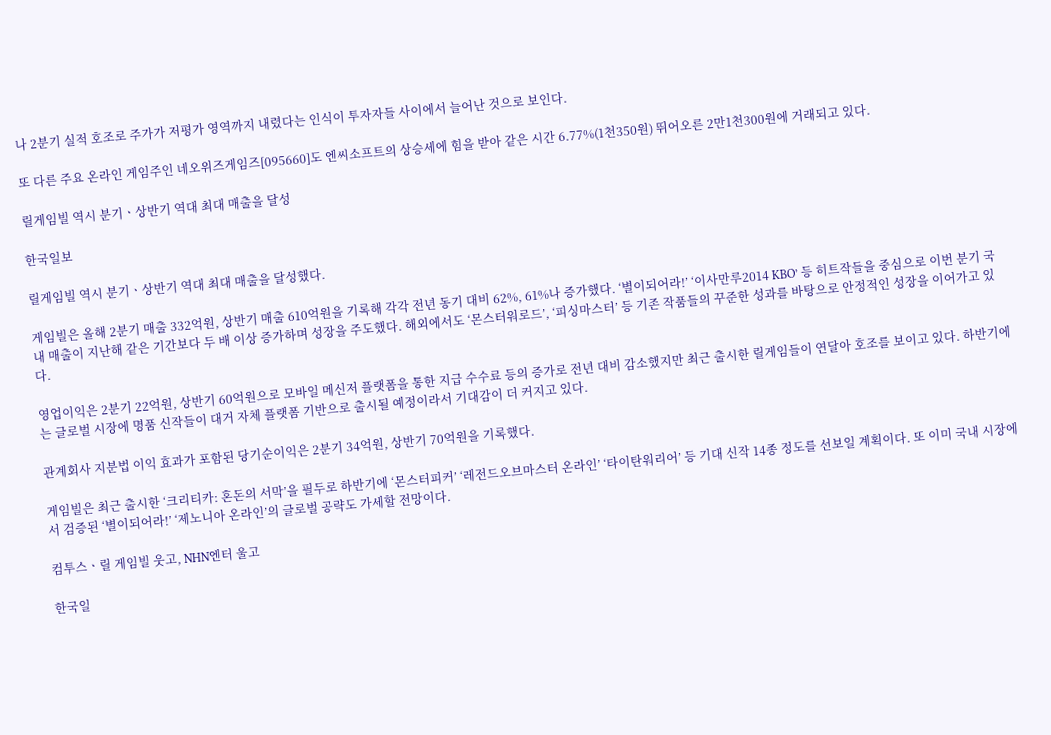나 2분기 실적 호조로 주가가 저평가 영역까지 내렸다는 인식이 투자자들 사이에서 늘어난 것으로 보인다.

또 다른 주요 온라인 게임주인 네오위즈게임즈[095660]도 엔씨소프트의 상승세에 힘을 받아 같은 시간 6.77%(1천350원) 뛰어오른 2만1천300원에 거래되고 있다.

릴게임빌 역시 분기ㆍ상반기 역대 최대 매출을 달성

한국일보

릴게임빌 역시 분기ㆍ상반기 역대 최대 매출을 달성했다.

게임빌은 올해 2분기 매출 332억원, 상반기 매출 610억원을 기록해 각각 전년 동기 대비 62%, 61%나 증가했다. ‘별이되어라!’ ‘이사만루2014 KBO’ 등 히트작들을 중심으로 이번 분기 국내 매출이 지난해 같은 기간보다 두 배 이상 증가하며 성장을 주도했다. 해외에서도 ‘몬스터워로드’, ‘피싱마스터’ 등 기존 작품들의 꾸준한 성과를 바탕으로 안정적인 성장을 이어가고 있다.

영업이익은 2분기 22억원, 상반기 60억원으로 모바일 메신저 플랫폼을 통한 지급 수수료 등의 증가로 전년 대비 감소했지만 최근 출시한 릴게임들이 연달아 호조를 보이고 있다. 하반기에는 글로벌 시장에 명품 신작들이 대거 자체 플랫폼 기반으로 출시될 예정이라서 기대감이 더 커지고 있다.

관계회사 지분법 이익 효과가 포함된 당기순이익은 2분기 34억원, 상반기 70억원을 기록했다.

게임빌은 최근 출시한 ‘크리티카: 혼돈의 서막’을 필두로 하반기에 ‘몬스터피커’ ‘레전드오브마스터 온라인’ ‘타이탄워리어’ 등 기대 신작 14종 정도를 선보일 계획이다. 또 이미 국내 시장에서 검증된 ‘별이되어라!’ ‘제노니아 온라인’의 글로벌 공략도 가세할 전망이다.

컴투스ㆍ릴 게임빌 웃고, NHN엔터 울고

한국일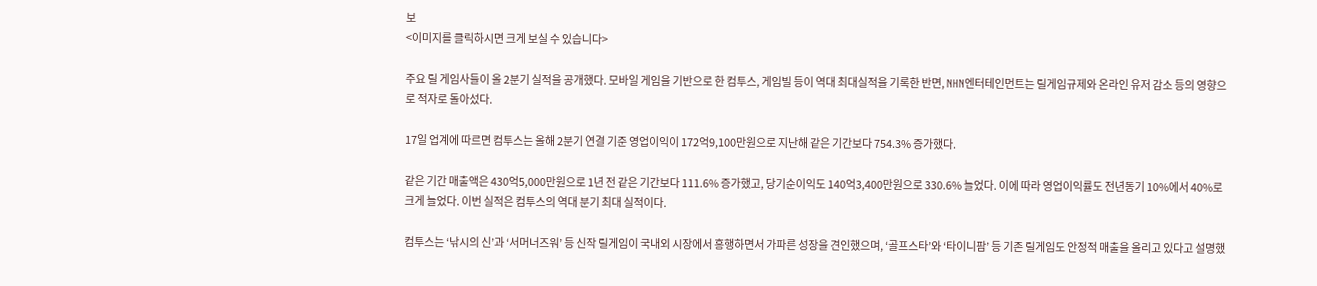보
<이미지를 클릭하시면 크게 보실 수 있습니다>

주요 릴 게임사들이 올 2분기 실적을 공개했다. 모바일 게임을 기반으로 한 컴투스, 게임빌 등이 역대 최대실적을 기록한 반면, NHN엔터테인먼트는 릴게임규제와 온라인 유저 감소 등의 영향으로 적자로 돌아섰다.

17일 업계에 따르면 컴투스는 올해 2분기 연결 기준 영업이익이 172억9,100만원으로 지난해 같은 기간보다 754.3% 증가했다.

같은 기간 매출액은 430억5,000만원으로 1년 전 같은 기간보다 111.6% 증가했고, 당기순이익도 140억3,400만원으로 330.6% 늘었다. 이에 따라 영업이익률도 전년동기 10%에서 40%로 크게 늘었다. 이번 실적은 컴투스의 역대 분기 최대 실적이다.

컴투스는 ‘낚시의 신’과 ‘서머너즈워’ 등 신작 릴게임이 국내외 시장에서 흥행하면서 가파른 성장을 견인했으며, ‘골프스타’와 ‘타이니팜’ 등 기존 릴게임도 안정적 매출을 올리고 있다고 설명했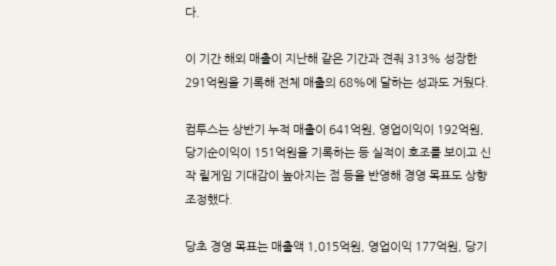다.

이 기간 해외 매출이 지난해 같은 기간과 견줘 313% 성장한 291억원을 기록해 전체 매출의 68%에 달하는 성과도 거뒀다.

컴투스는 상반기 누적 매출이 641억원, 영업이익이 192억원, 당기순이익이 151억원을 기록하는 등 실적이 호조를 보이고 신작 릴게임 기대감이 높아지는 점 등을 반영해 경영 목표도 상향 조정했다.

당초 경영 목표는 매출액 1,015억원, 영업이익 177억원, 당기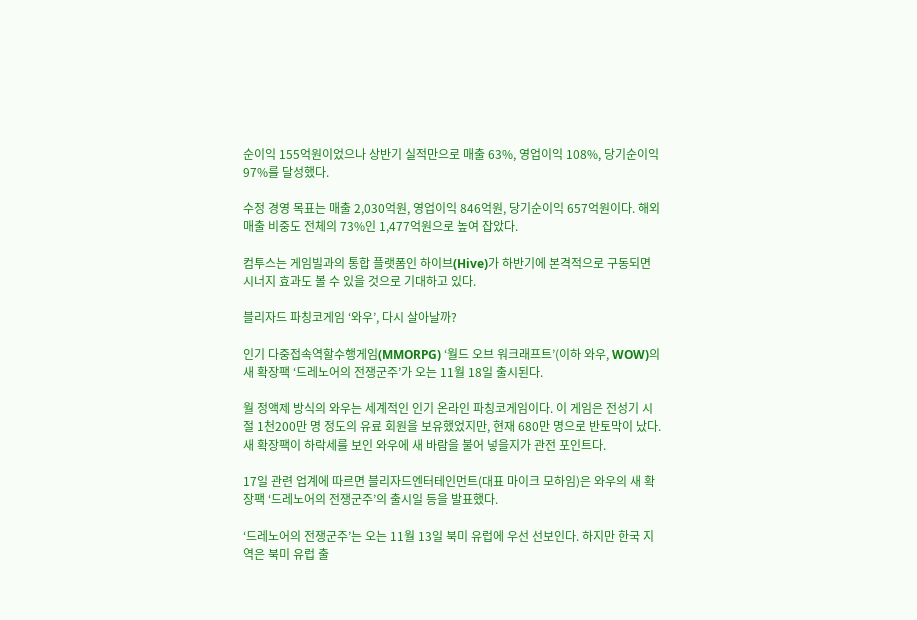순이익 155억원이었으나 상반기 실적만으로 매출 63%, 영업이익 108%, 당기순이익 97%를 달성했다.

수정 경영 목표는 매출 2,030억원, 영업이익 846억원, 당기순이익 657억원이다. 해외 매출 비중도 전체의 73%인 1,477억원으로 높여 잡았다.

컴투스는 게임빌과의 통합 플랫폼인 하이브(Hive)가 하반기에 본격적으로 구동되면 시너지 효과도 볼 수 있을 것으로 기대하고 있다.

블리자드 파칭코게임 ‘와우’, 다시 살아날까?

인기 다중접속역할수행게임(MMORPG) ‘월드 오브 워크래프트’(이하 와우, WOW)의 새 확장팩 ‘드레노어의 전쟁군주’가 오는 11월 18일 출시된다.

월 정액제 방식의 와우는 세계적인 인기 온라인 파칭코게임이다. 이 게임은 전성기 시절 1천200만 명 정도의 유료 회원을 보유했었지만, 현재 680만 명으로 반토막이 났다. 새 확장팩이 하락세를 보인 와우에 새 바람을 불어 넣을지가 관전 포인트다.

17일 관련 업계에 따르면 블리자드엔터테인먼트(대표 마이크 모하임)은 와우의 새 확장팩 ‘드레노어의 전쟁군주’의 출시일 등을 발표했다.

‘드레노어의 전쟁군주’는 오는 11월 13일 북미 유럽에 우선 선보인다. 하지만 한국 지역은 북미 유럽 출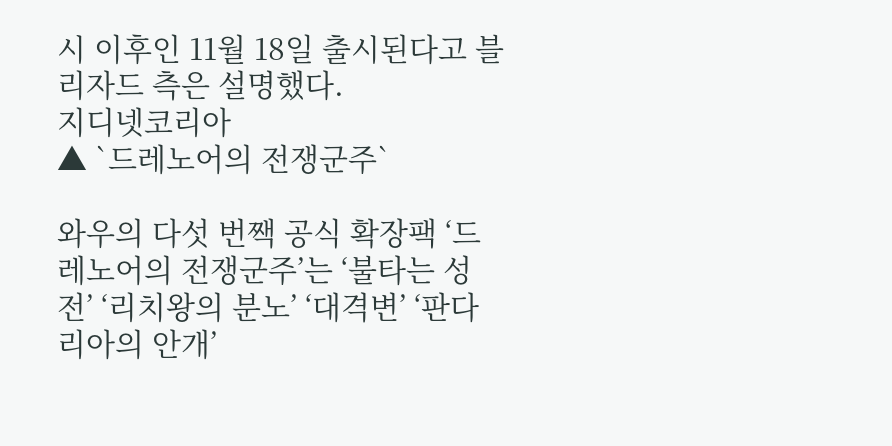시 이후인 11월 18일 출시된다고 블리자드 측은 설명했다.
지디넷코리아
▲ `드레노어의 전쟁군주`

와우의 다섯 번짹 공식 확장팩 ‘드레노어의 전쟁군주’는 ‘불타는 성전’ ‘리치왕의 분노’ ‘대격변’ ‘판다리아의 안개’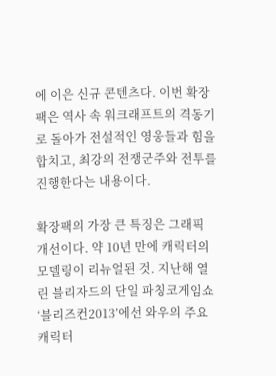에 이은 신규 콘텐츠다. 이번 확장팩은 역사 속 워크래프트의 격동기로 돌아가 전설적인 영웅들과 힘을 합치고, 최강의 전쟁군주와 전투를 진행한다는 내용이다.

확장팩의 가장 큰 특징은 그래픽 개선이다. 약 10년 만에 캐릭터의 모델링이 리뉴얼된 것. 지난해 열린 블리자드의 단일 파칭코게임쇼 ‘블리즈컨2013’에선 와우의 주요 캐릭터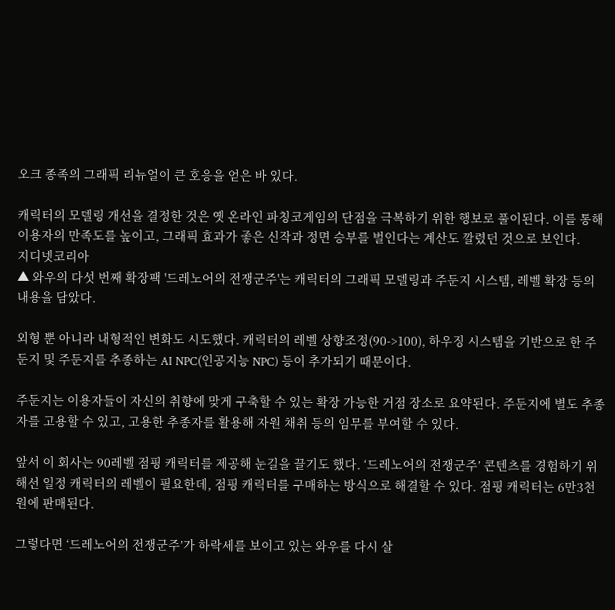오크 종족의 그래픽 리뉴얼이 큰 호응을 얻은 바 있다.

캐릭터의 모델링 개선을 결정한 것은 옛 온라인 파칭코게임의 단점을 극복하기 위한 행보로 풀이된다. 이를 통해 이용자의 만족도를 높이고, 그래픽 효과가 좋은 신작과 정면 승부를 벌인다는 계산도 깔렸던 것으로 보인다.
지디넷코리아
▲ 와우의 다섯 번째 확장팩 '드레노어의 전쟁군주'는 캐릭터의 그래픽 모델링과 주둔지 시스템, 레벨 확장 등의 내용을 담았다.

외형 뿐 아니라 내형적인 변화도 시도했다. 캐릭터의 레벨 상향조정(90->100), 하우징 시스템을 기반으로 한 주둔지 및 주둔지를 추종하는 AI NPC(인공지능 NPC) 등이 추가되기 때문이다.

주둔지는 이용자들이 자신의 취향에 맞게 구축할 수 있는 확장 가능한 거점 장소로 요약된다. 주둔지에 별도 추종자를 고용할 수 있고, 고용한 추종자를 활용해 자원 채취 등의 임무를 부여할 수 있다.

앞서 이 회사는 90레벨 점핑 캐릭터를 제공해 눈길을 끌기도 했다. ‘드레노어의 전쟁군주’ 콘텐츠를 경험하기 위해선 일정 캐릭터의 레벨이 필요한데, 점핑 캐릭터를 구매하는 방식으로 해결할 수 있다. 점핑 캐릭터는 6만3천원에 판매된다.

그렇다면 ‘드레노어의 전쟁군주’가 하락세를 보이고 있는 와우를 다시 살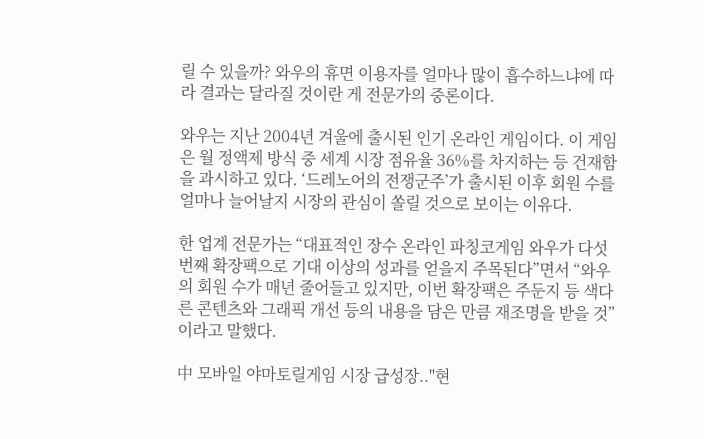릴 수 있을까? 와우의 휴면 이용자를 얼마나 많이 흡수하느냐에 따라 결과는 달라질 것이란 게 전문가의 중론이다.

와우는 지난 2004년 겨울에 출시된 인기 온라인 게임이다. 이 게임은 월 정액제 방식 중 세계 시장 점유율 36%를 차지하는 등 건재함을 과시하고 있다. ‘드레노어의 전쟁군주’가 출시된 이후 회원 수를 얼마나 늘어날지 시장의 관심이 쏠릴 것으로 보이는 이유다.

한 업계 전문가는 “대표적인 장수 온라인 파칭코게임 와우가 다섯 번째 확장팩으로 기대 이상의 성과를 얻을지 주목된다”면서 “와우의 회원 수가 매년 줄어들고 있지만, 이번 확장팩은 주둔지 등 색다른 콘텐츠와 그래픽 개선 등의 내용을 담은 만큼 재조명을 받을 것”이라고 말했다.

中 모바일 야마토릴게임 시장 급성장.."현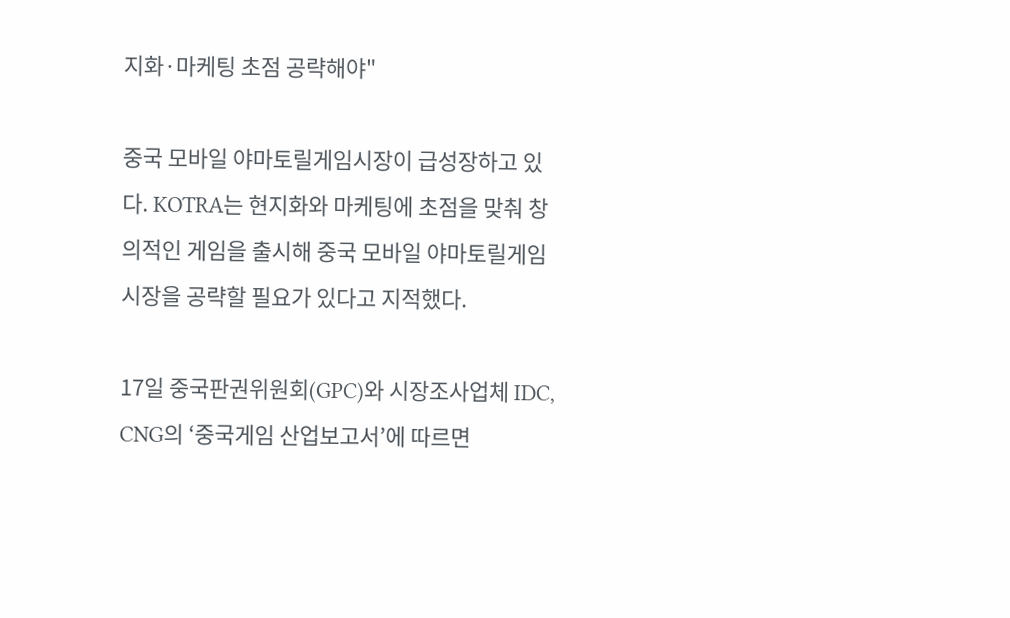지화·마케팅 초점 공략해야"

중국 모바일 야마토릴게임시장이 급성장하고 있다. KOTRA는 현지화와 마케팅에 초점을 맞춰 창의적인 게임을 출시해 중국 모바일 야마토릴게임시장을 공략할 필요가 있다고 지적했다.

17일 중국판권위원회(GPC)와 시장조사업체 IDC, CNG의 ‘중국게임 산업보고서’에 따르면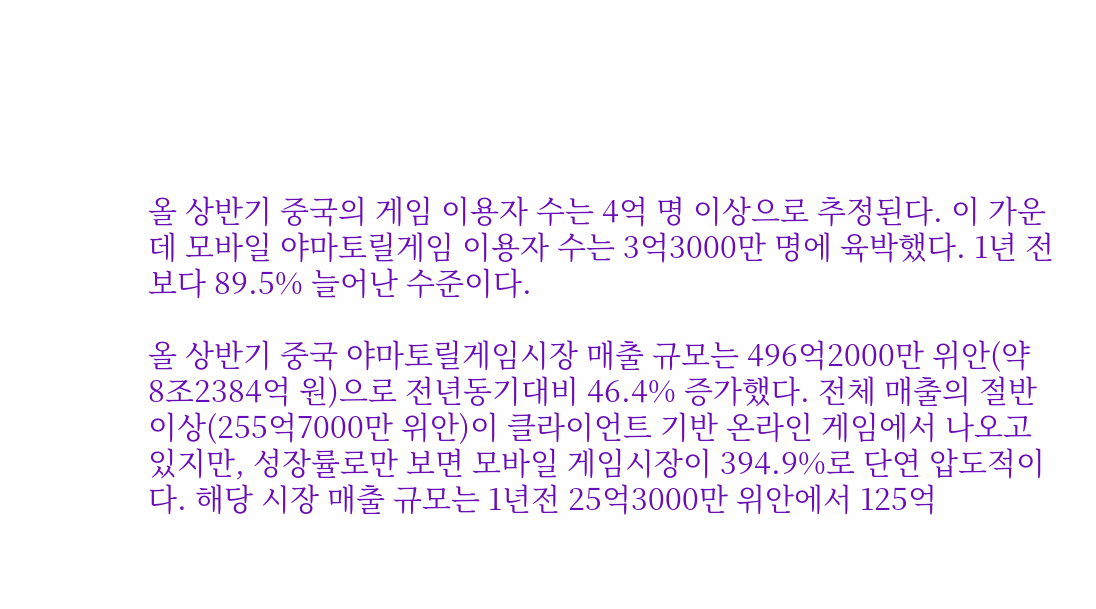올 상반기 중국의 게임 이용자 수는 4억 명 이상으로 추정된다. 이 가운데 모바일 야마토릴게임 이용자 수는 3억3000만 명에 육박했다. 1년 전보다 89.5% 늘어난 수준이다.

올 상반기 중국 야마토릴게임시장 매출 규모는 496억2000만 위안(약 8조2384억 원)으로 전년동기대비 46.4% 증가했다. 전체 매출의 절반 이상(255억7000만 위안)이 클라이언트 기반 온라인 게임에서 나오고 있지만, 성장률로만 보면 모바일 게임시장이 394.9%로 단연 압도적이다. 해당 시장 매출 규모는 1년전 25억3000만 위안에서 125억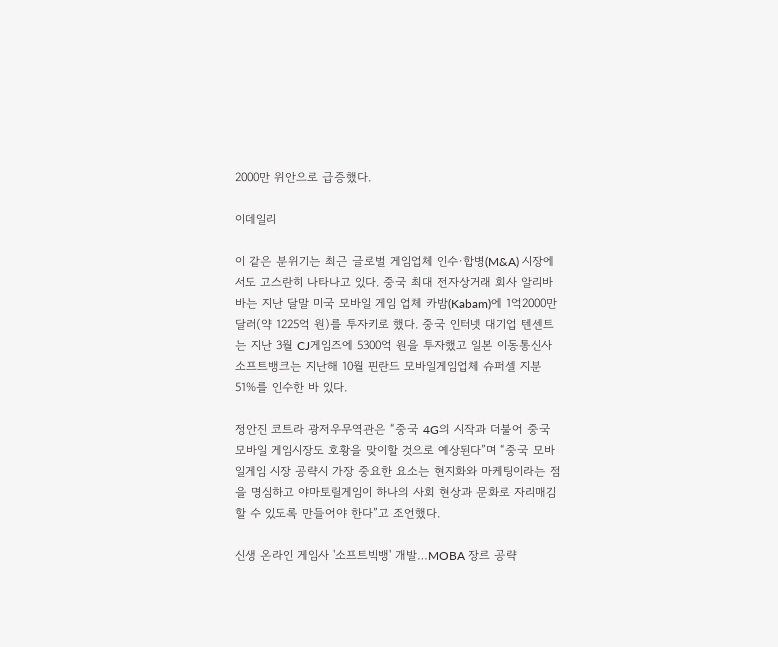2000만 위안으로 급증했다.

이데일리

이 같은 분위기는 최근 글로벌 게임업체 인수·합병(M&A) 시장에서도 고스란히 나타나고 있다. 중국 최대 전자상거래 회사 알리바바는 지난 달말 미국 모바일 게임 업체 카밤(Kabam)에 1억2000만 달러(약 1225억 원)를 투자키로 했다. 중국 인터넷 대기업 텐센트는 지난 3월 CJ게임즈에 5300억 원을 투자했고 일본 이동통신사 소프트뱅크는 지난해 10월 핀란드 모바일게임업체 슈퍼셀 지분 51%를 인수한 바 있다.

정안진 코트라 광저우무역관은 “중국 4G의 시작과 더불어 중국 모바일 게임시장도 호황을 맞이할 것으로 예상된다”며 “중국 모바일게임 시장 공략시 가장 중요한 요소는 현지화와 마케팅이라는 점을 명심하고 야마토릴게임이 하나의 사회 현상과 문화로 자리매김할 수 있도록 만들어야 한다”고 조언했다.

신생 온라인 게임사 '소프트빅뱅' 개발…MOBA 장르 공략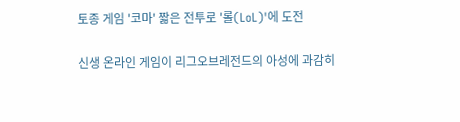토종 게임 '코마' 짧은 전투로 '롤(LoL)'에 도전

신생 온라인 게임이 리그오브레전드의 아성에 과감히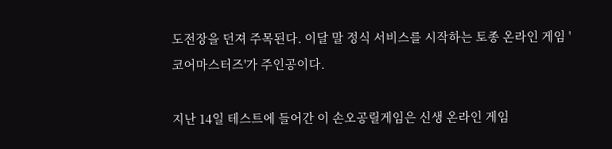도전장을 던져 주목된다. 이달 말 정식 서비스를 시작하는 토종 온라인 게임 '코어마스터즈'가 주인공이다.

지난 14일 테스트에 들어간 이 손오공릴게임은 신생 온라인 게임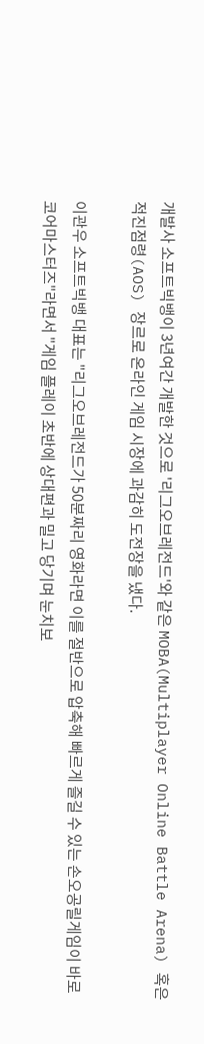개발사 소프트빅뱅이 3년여간 개발한 것으로 '리그오브레전드'와 같은 MOBA(Multiplayer Online Battle Arena) 혹은 적진점령(AOS) 장르로 온라인 게임 시장에 과감히 도전장을 냈다.

이관우 소프트빅뱅 대표는 "리그오브레전드가 50분짜리 영화라면 이를 절반으로 압축해 빠르게 즐길 수 있는 손오공릴게임이 바로 코어마스터즈"라면서 "게임 플레이 초반에 상대편과 밀고 당기며 눈치보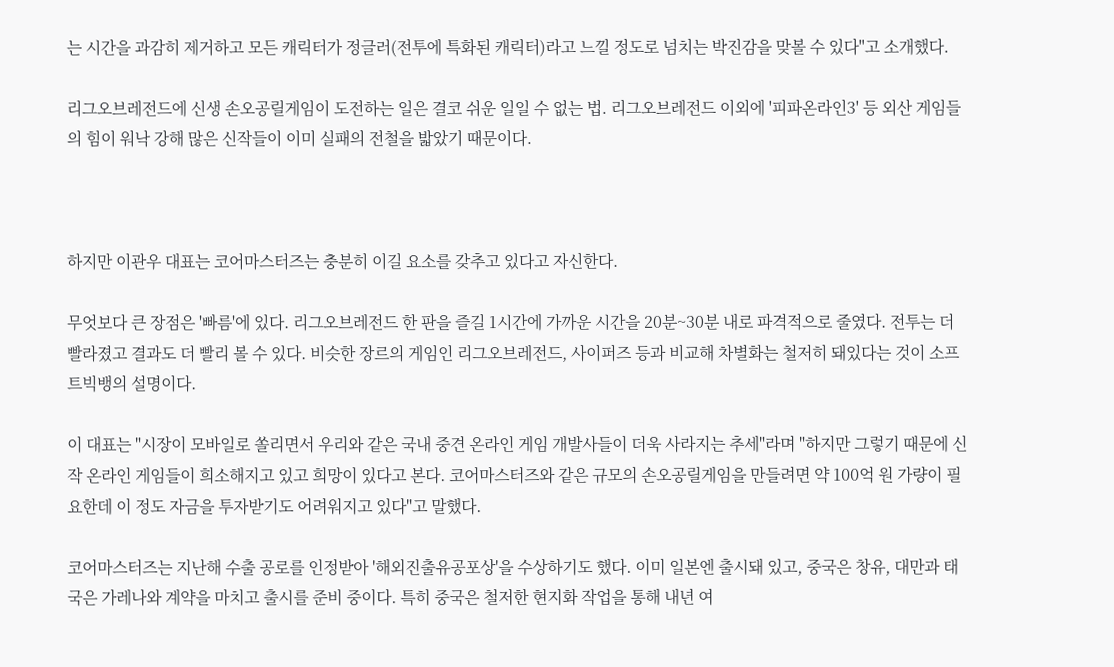는 시간을 과감히 제거하고 모든 캐릭터가 정글러(전투에 특화된 캐릭터)라고 느낄 정도로 넘치는 박진감을 맞볼 수 있다"고 소개했다.

리그오브레전드에 신생 손오공릴게임이 도전하는 일은 결코 쉬운 일일 수 없는 법. 리그오브레전드 이외에 '피파온라인3' 등 외산 게임들의 힘이 워낙 강해 많은 신작들이 이미 실패의 전철을 밟았기 때문이다.



하지만 이관우 대표는 코어마스터즈는 충분히 이길 요소를 갖추고 있다고 자신한다.

무엇보다 큰 장점은 '빠름'에 있다. 리그오브레전드 한 판을 즐길 1시간에 가까운 시간을 20분~30분 내로 파격적으로 줄였다. 전투는 더 빨라졌고 결과도 더 빨리 볼 수 있다. 비슷한 장르의 게임인 리그오브레전드, 사이퍼즈 등과 비교해 차별화는 철저히 돼있다는 것이 소프트빅뱅의 설명이다.

이 대표는 "시장이 모바일로 쏠리면서 우리와 같은 국내 중견 온라인 게임 개발사들이 더욱 사라지는 추세"라며 "하지만 그렇기 때문에 신작 온라인 게임들이 희소해지고 있고 희망이 있다고 본다. 코어마스터즈와 같은 규모의 손오공릴게임을 만들려면 약 100억 원 가량이 필요한데 이 정도 자금을 투자받기도 어려워지고 있다"고 말했다.

코어마스터즈는 지난해 수출 공로를 인정받아 '해외진출유공포상'을 수상하기도 했다. 이미 일본엔 출시돼 있고, 중국은 창유, 대만과 태국은 가레나와 계약을 마치고 출시를 준비 중이다. 특히 중국은 철저한 현지화 작업을 통해 내년 여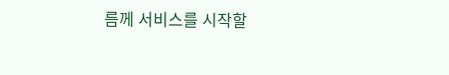름께 서비스를 시작할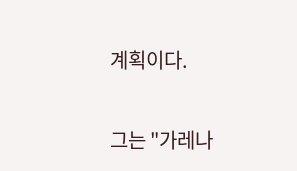계획이다.

그는 "가레나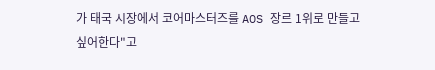가 태국 시장에서 코어마스터즈를 AOS 장르 1위로 만들고 싶어한다"고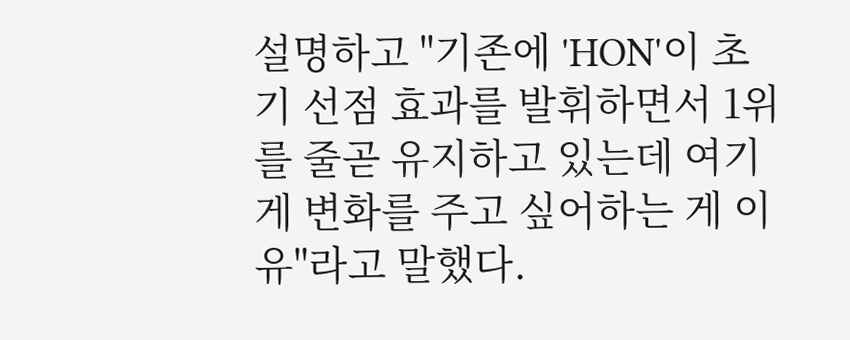설명하고 "기존에 'HON'이 초기 선점 효과를 발휘하면서 1위를 줄곧 유지하고 있는데 여기게 변화를 주고 싶어하는 게 이유"라고 말했다.